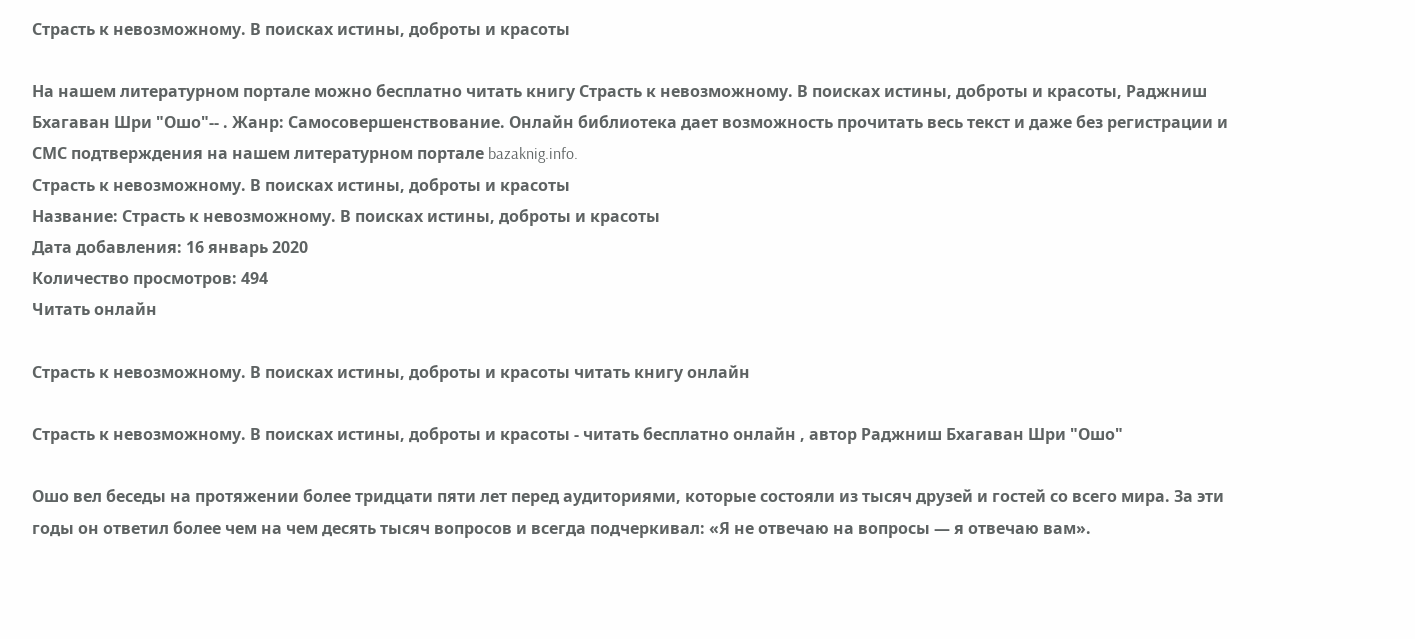Страсть к невозможному. В поисках истины, доброты и красоты

На нашем литературном портале можно бесплатно читать книгу Страсть к невозможному. В поисках истины, доброты и красоты, Раджниш Бхагаван Шри "Ошо"-- . Жанр: Самосовершенствование. Онлайн библиотека дает возможность прочитать весь текст и даже без регистрации и СМС подтверждения на нашем литературном портале bazaknig.info.
Страсть к невозможному. В поисках истины, доброты и красоты
Название: Страсть к невозможному. В поисках истины, доброты и красоты
Дата добавления: 16 январь 2020
Количество просмотров: 494
Читать онлайн

Страсть к невозможному. В поисках истины, доброты и красоты читать книгу онлайн

Страсть к невозможному. В поисках истины, доброты и красоты - читать бесплатно онлайн , автор Раджниш Бхагаван Шри "Ошо"

Ошо вел беседы на протяжении более тридцати пяти лет перед аудиториями, которые состояли из тысяч друзей и гостей со всего мира. За эти годы он ответил более чем на чем десять тысяч вопросов и всегда подчеркивал: «Я не отвечаю на вопросы — я отвечаю вам».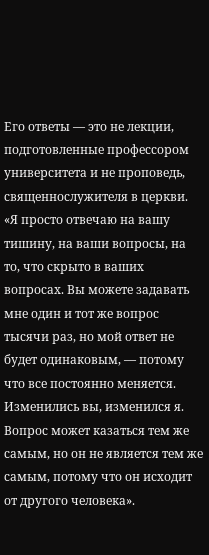Его ответы — это не лекции, подготовленные профессором университета и не проповедь, священнослужителя в церкви. «Я просто отвечаю на вашу тишину, на ваши вопросы, на то, что скрыто в ваших вопросах. Вы можете задавать мне один и тот же вопрос тысячи раз, но мой ответ не будет одинаковым, — потому что все постоянно меняется. Изменились вы, изменился я. Вопрос может казаться тем же самым, но он не является тем же самым, потому что он исходит от другого человека».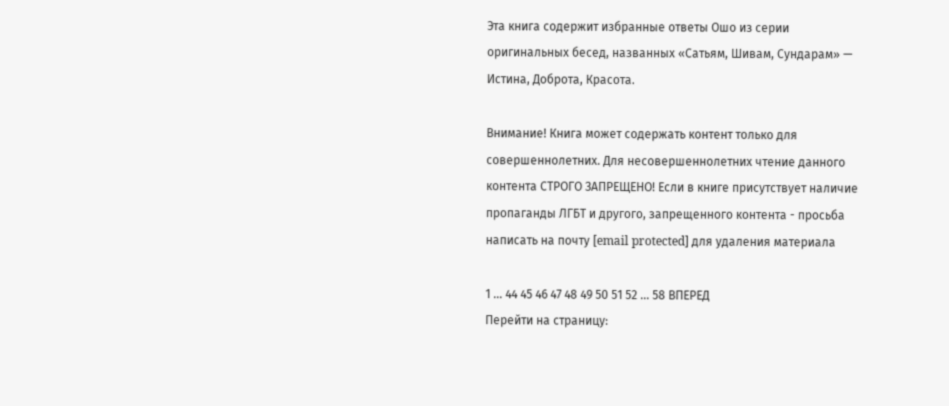Эта книга содержит избранные ответы Ошо из серии оригинальных бесед, названных «Сатьям, Шивам, Сундарам» — Истина, Доброта, Красота.

Внимание! Книга может содержать контент только для совершеннолетних. Для несовершеннолетних чтение данного контента СТРОГО ЗАПРЕЩЕНО! Если в книге присутствует наличие пропаганды ЛГБТ и другого, запрещенного контента - просьба написать на почту [email protected] для удаления материала

1 ... 44 45 46 47 48 49 50 51 52 ... 58 ВПЕРЕД
Перейти на страницу: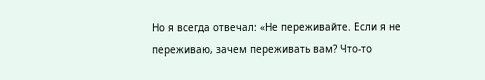Но я всегда отвечал: «Не переживайте. Если я не переживаю, зачем переживать вам? Что-то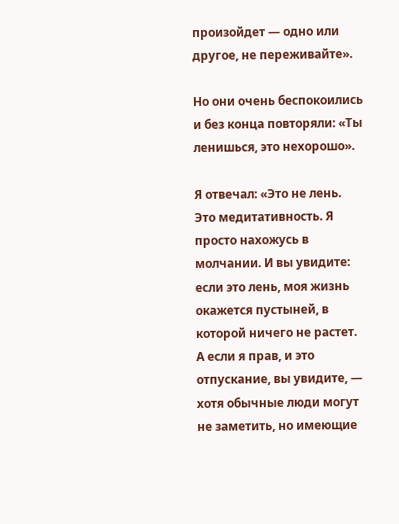произойдет — одно или другое, не переживайте».

Но они очень беспокоились и без конца повторяли: «Ты ленишься, это нехорошо».

Я отвечал: «Это не лень. Это медитативность. Я просто нахожусь в молчании. И вы увидите: если это лень, моя жизнь окажется пустыней, в которой ничего не растет. А если я прав, и это отпускание, вы увидите, — хотя обычные люди могут не заметить, но имеющие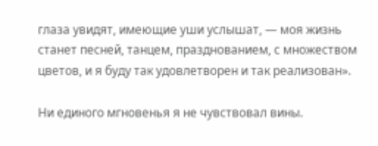глаза увидят, имеющие уши услышат, — моя жизнь станет песней, танцем, празднованием, с множеством цветов, и я буду так удовлетворен и так реализован».

Ни единого мгновенья я не чувствовал вины.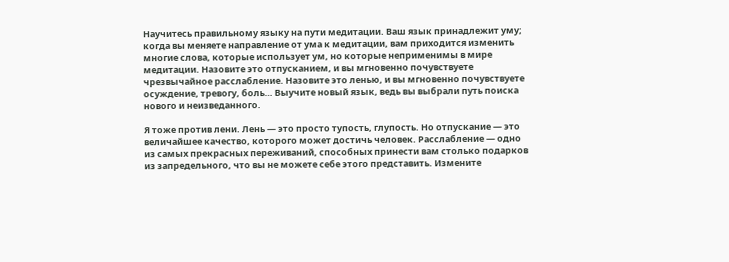Научитесь правильному языку на пути медитации. Ваш язык принадлежит уму; когда вы меняете направление от ума к медитации, вам приходится изменить многие слова, которые использует ум, но которые неприменимы в мире медитации. Назовите это отпусканием, и вы мгновенно почувствуете чрезвычайное расслабление. Назовите это ленью, и вы мгновенно почувствуете осуждение, тревогу, боль… Выучите новый язык, ведь вы выбрали путь поиска нового и неизведанного.

Я тоже против лени. Лень — это просто тупость, глупость. Но отпускание — это величайшее качество, которого может достичь человек. Расслабление — одно из самых прекрасных переживаний, способных принести вам столько подарков из запредельного, что вы не можете себе этого представить. Измените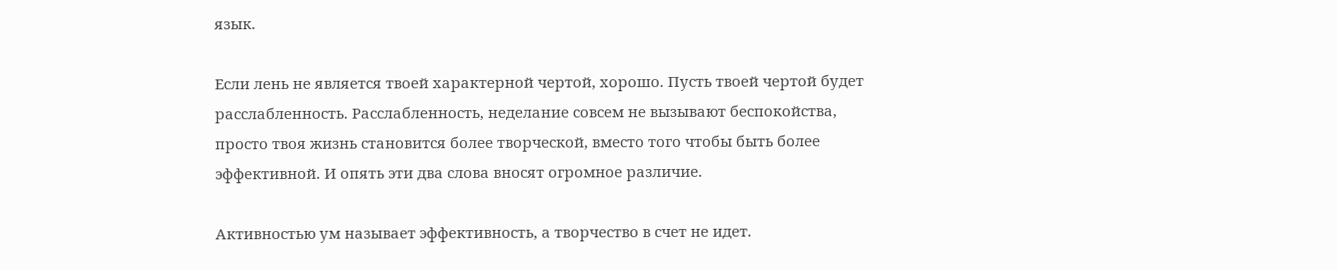язык.

Если лень не является твоей характерной чертой, хорошо. Пусть твоей чертой будет расслабленность. Расслабленность, неделание совсем не вызывают беспокойства, просто твоя жизнь становится более творческой, вместо того чтобы быть более эффективной. И опять эти два слова вносят огромное различие.

Активностью ум называет эффективность, а творчество в счет не идет.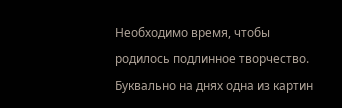Необходимо время, чтобы родилось подлинное творчество. Буквально на днях одна из картин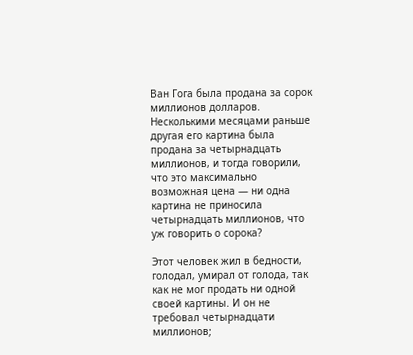Ван Гога была продана за сорок миллионов долларов. Несколькими месяцами раньше другая его картина была продана за четырнадцать миллионов, и тогда говорили, что это максимально возможная цена — ни одна картина не приносила четырнадцать миллионов, что уж говорить о сорока?

Этот человек жил в бедности, голодал, умирал от голода, так как не мог продать ни одной своей картины. И он не требовал четырнадцати миллионов;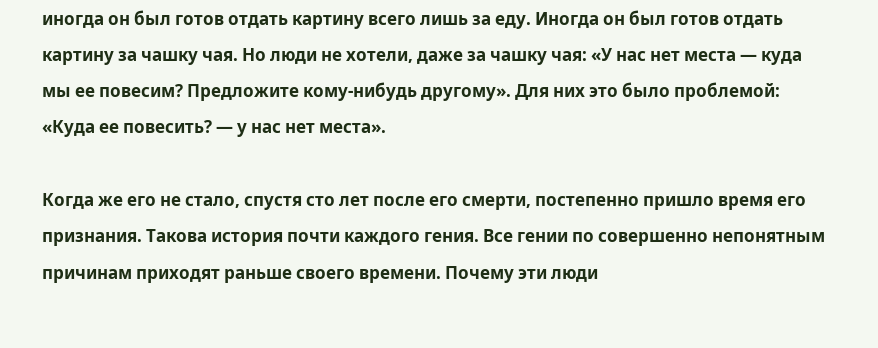иногда он был готов отдать картину всего лишь за еду. Иногда он был готов отдать картину за чашку чая. Но люди не хотели, даже за чашку чая: «У нас нет места — куда мы ее повесим? Предложите кому-нибудь другому». Для них это было проблемой: «Куда ее повесить? — у нас нет места».

Когда же его не стало, спустя сто лет после его смерти, постепенно пришло время его признания. Такова история почти каждого гения. Все гении по совершенно непонятным причинам приходят раньше своего времени. Почему эти люди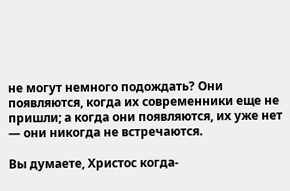не могут немного подождать? Они появляются, когда их современники еще не пришли; а когда они появляются, их уже нет — они никогда не встречаются.

Вы думаете, Христос когда-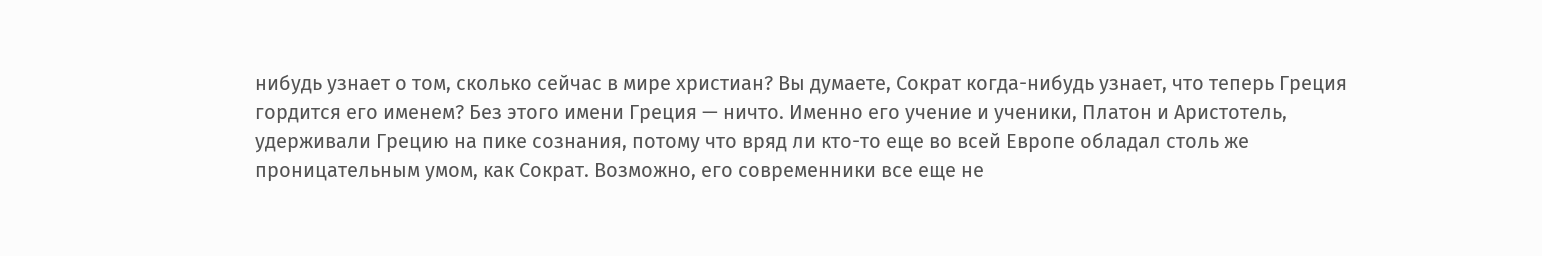нибудь узнает о том, сколько сейчас в мире христиан? Вы думаете, Сократ когда-нибудь узнает, что теперь Греция гордится его именем? Без этого имени Греция — ничто. Именно его учение и ученики, Платон и Аристотель, удерживали Грецию на пике сознания, потому что вряд ли кто-то еще во всей Европе обладал столь же проницательным умом, как Сократ. Возможно, его современники все еще не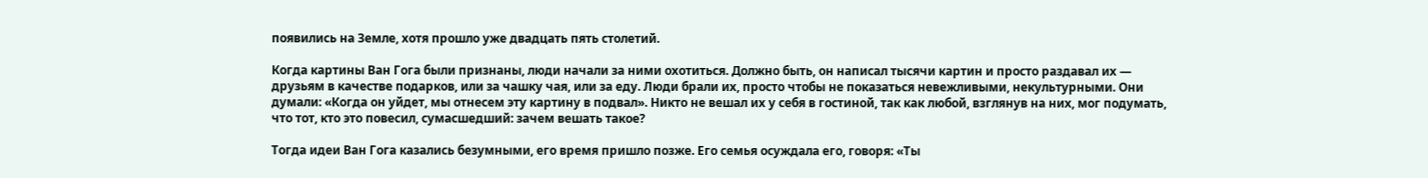появились на Земле, хотя прошло уже двадцать пять столетий.

Когда картины Ван Гога были признаны, люди начали за ними охотиться. Должно быть, он написал тысячи картин и просто раздавал их — друзьям в качестве подарков, или за чашку чая, или за еду. Люди брали их, просто чтобы не показаться невежливыми, некультурными. Они думали: «Когда он уйдет, мы отнесем эту картину в подвал». Никто не вешал их у себя в гостиной, так как любой, взглянув на них, мог подумать, что тот, кто это повесил, сумасшедший: зачем вешать такое?

Тогда идеи Ван Гога казались безумными, его время пришло позже. Его семья осуждала его, говоря: «Ты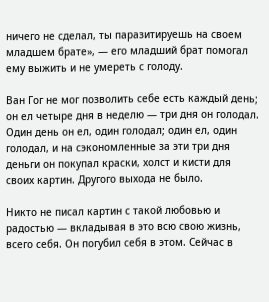ничего не сделал, ты паразитируешь на своем младшем брате», — его младший брат помогал ему выжить и не умереть с голоду.

Ван Гог не мог позволить себе есть каждый день; он ел четыре дня в неделю — три дня он голодал. Один день он ел, один голодал; один ел, один голодал, и на сэкономленные за эти три дня деньги он покупал краски, холст и кисти для своих картин. Другого выхода не было.

Никто не писал картин с такой любовью и радостью — вкладывая в это всю свою жизнь, всего себя. Он погубил себя в этом. Сейчас в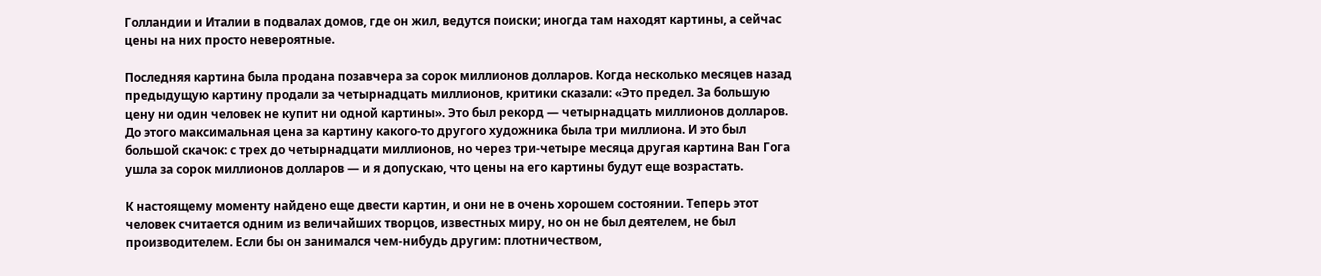Голландии и Италии в подвалах домов, где он жил, ведутся поиски; иногда там находят картины, а сейчас цены на них просто невероятные.

Последняя картина была продана позавчера за сорок миллионов долларов. Когда несколько месяцев назад предыдущую картину продали за четырнадцать миллионов, критики сказали: «Это предел. За большую цену ни один человек не купит ни одной картины». Это был рекорд — четырнадцать миллионов долларов. До этого максимальная цена за картину какого-то другого художника была три миллиона. И это был большой скачок: с трех до четырнадцати миллионов, но через три-четыре месяца другая картина Ван Гога ушла за сорок миллионов долларов — и я допускаю, что цены на его картины будут еще возрастать.

К настоящему моменту найдено еще двести картин, и они не в очень хорошем состоянии. Теперь этот человек считается одним из величайших творцов, известных миру, но он не был деятелем, не был производителем. Если бы он занимался чем-нибудь другим: плотничеством,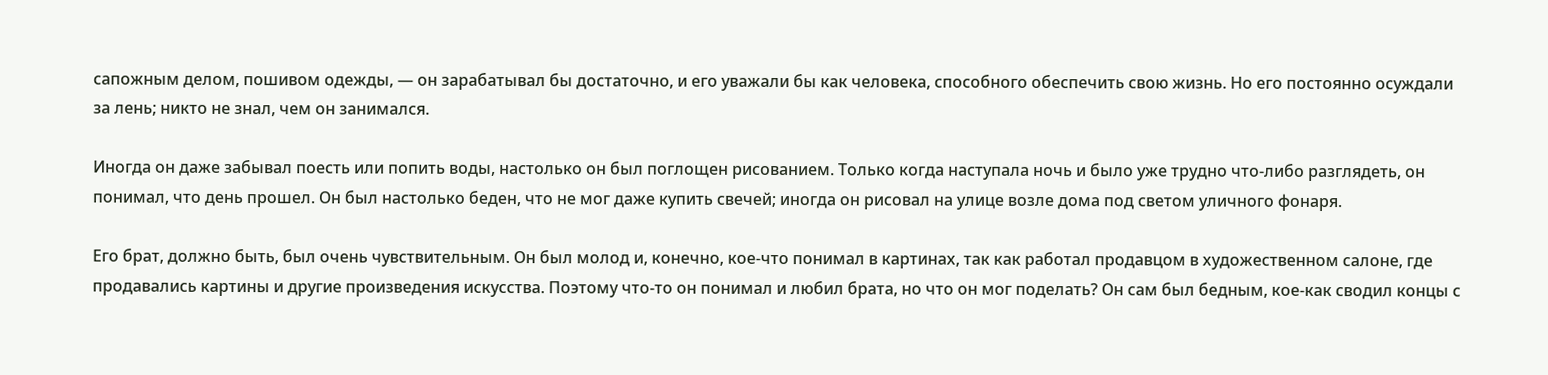сапожным делом, пошивом одежды, — он зарабатывал бы достаточно, и его уважали бы как человека, способного обеспечить свою жизнь. Но его постоянно осуждали за лень; никто не знал, чем он занимался.

Иногда он даже забывал поесть или попить воды, настолько он был поглощен рисованием. Только когда наступала ночь и было уже трудно что-либо разглядеть, он понимал, что день прошел. Он был настолько беден, что не мог даже купить свечей; иногда он рисовал на улице возле дома под светом уличного фонаря.

Его брат, должно быть, был очень чувствительным. Он был молод и, конечно, кое-что понимал в картинах, так как работал продавцом в художественном салоне, где продавались картины и другие произведения искусства. Поэтому что-то он понимал и любил брата, но что он мог поделать? Он сам был бедным, кое-как сводил концы с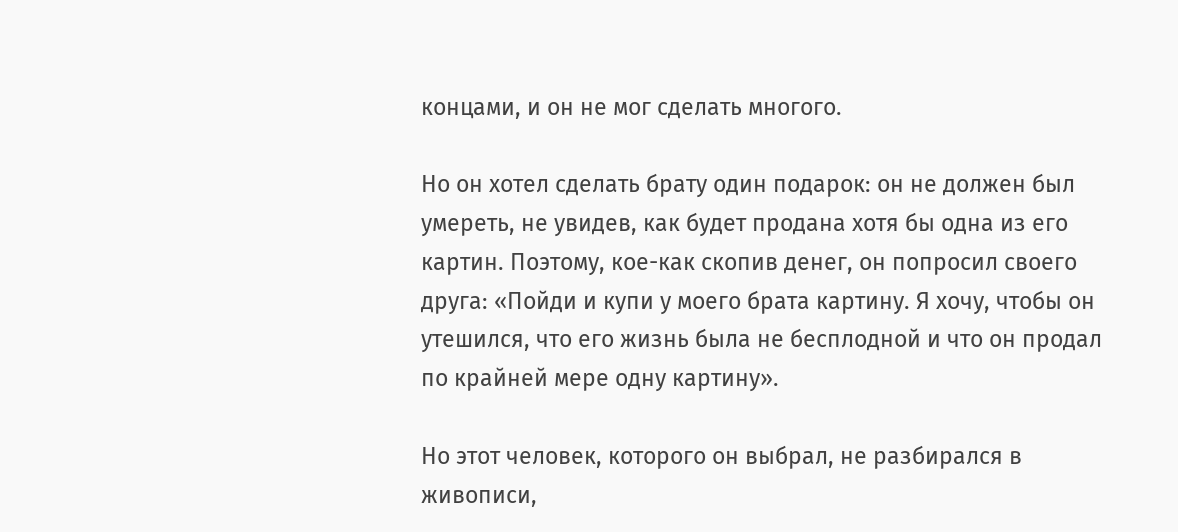концами, и он не мог сделать многого.

Но он хотел сделать брату один подарок: он не должен был умереть, не увидев, как будет продана хотя бы одна из его картин. Поэтому, кое-как скопив денег, он попросил своего друга: «Пойди и купи у моего брата картину. Я хочу, чтобы он утешился, что его жизнь была не бесплодной и что он продал по крайней мере одну картину».

Но этот человек, которого он выбрал, не разбирался в живописи,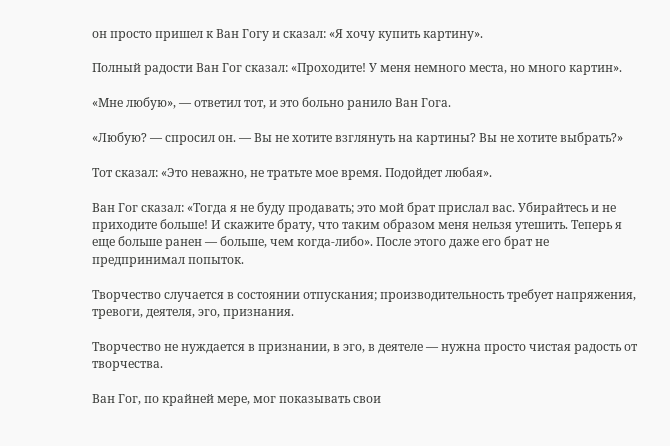он просто пришел к Ван Гогу и сказал: «Я хочу купить картину».

Полный радости Ван Гог сказал: «Проходите! У меня немного места, но много картин».

«Мне любую», — ответил тот, и это больно ранило Ван Гога.

«Любую? — спросил он. — Вы не хотите взглянуть на картины? Вы не хотите выбрать?»

Тот сказал: «Это неважно, не тратьте мое время. Подойдет любая».

Ван Гог сказал: «Тогда я не буду продавать; это мой брат прислал вас. Убирайтесь и не приходите больше! И скажите брату, что таким образом меня нельзя утешить. Теперь я еще больше ранен — больше, чем когда-либо». После этого даже его брат не предпринимал попыток.

Творчество случается в состоянии отпускания; производительность требует напряжения, тревоги, деятеля, эго, признания.

Творчество не нуждается в признании, в эго, в деятеле — нужна просто чистая радость от творчества.

Ван Гог, по крайней мере, мог показывать свои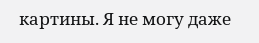картины. Я не могу даже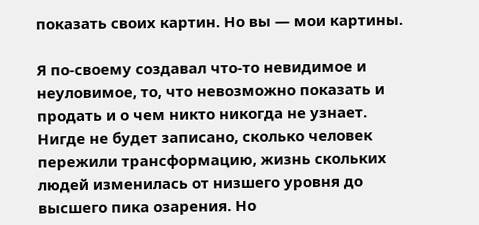показать своих картин. Но вы — мои картины.

Я по-своему создавал что-то невидимое и неуловимое, то, что невозможно показать и продать и о чем никто никогда не узнает. Нигде не будет записано, сколько человек пережили трансформацию, жизнь скольких людей изменилась от низшего уровня до высшего пика озарения. Но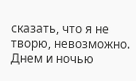сказать, что я не творю, невозможно. Днем и ночью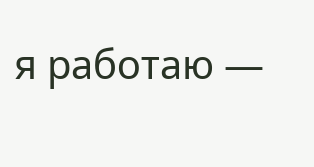я работаю —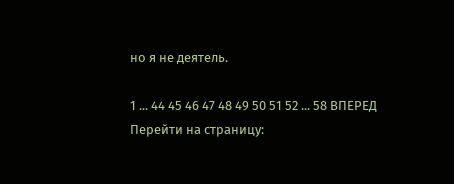но я не деятель.

1 ... 44 45 46 47 48 49 50 51 52 ... 58 ВПЕРЕД
Перейти на страницу: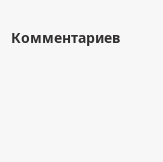Комментариев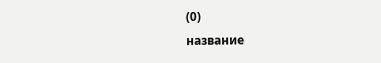(0)
название